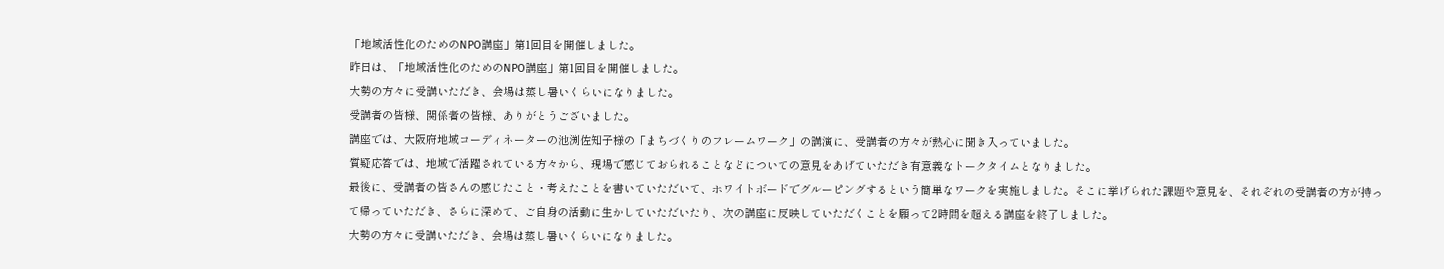「地域活性化のためのNPO講座」第1回目を開催しました。
昨日は、「地域活性化のためのNPO講座」第1回目を開催しました。
大勢の方々に受講いただき、会場は蒸し暑いくらいになりました。
受講者の皆様、関係者の皆様、ありがとうございました。
講座では、大阪府地域コーディネーターの池渕佐知子様の「まちづくりのフレームワーク」の講演に、受講者の方々が熱心に聞き入っていました。
質疑応答では、地域で活躍されている方々から、現場で感じておられることなどについての意見をあげていただき有意義なトークタイムとなりました。
最後に、受講者の皆さんの感じたこと・考えたことを書いていただいて、ホワイトボードでグルーピングするという簡単なワークを実施しました。そこに挙げられた課題や意見を、それぞれの受講者の方が持って帰っていただき、さらに深めて、ご自身の活動に生かしていただいたり、次の講座に反映していただくことを願って2時間を超える講座を終了しました。
大勢の方々に受講いただき、会場は蒸し暑いくらいになりました。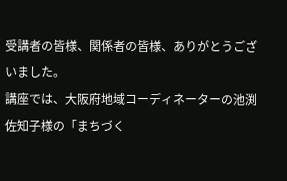受講者の皆様、関係者の皆様、ありがとうございました。
講座では、大阪府地域コーディネーターの池渕佐知子様の「まちづく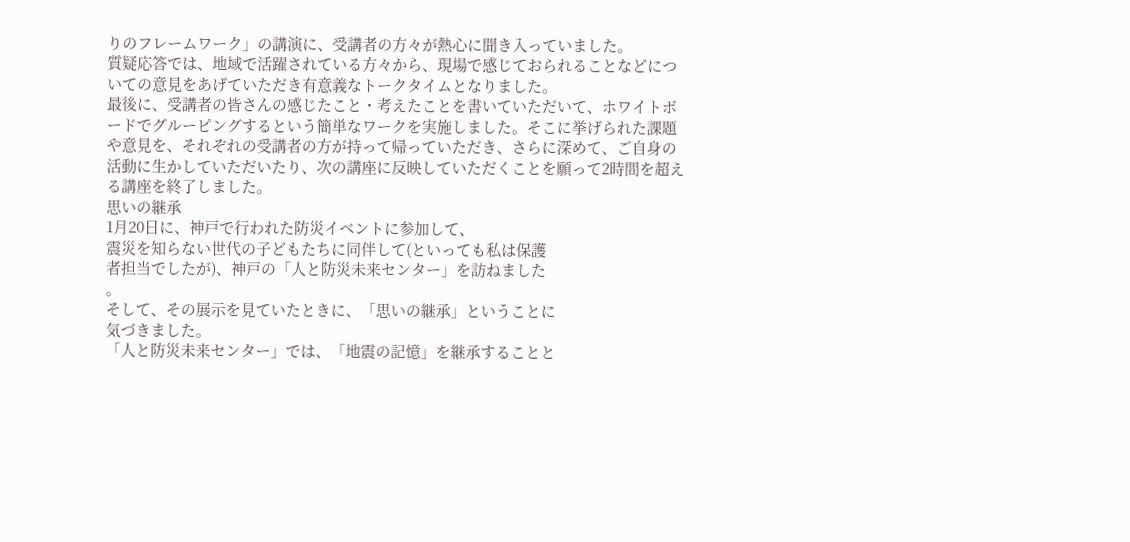りのフレームワーク」の講演に、受講者の方々が熱心に聞き入っていました。
質疑応答では、地域で活躍されている方々から、現場で感じておられることなどについての意見をあげていただき有意義なトークタイムとなりました。
最後に、受講者の皆さんの感じたこと・考えたことを書いていただいて、ホワイトボードでグルーピングするという簡単なワークを実施しました。そこに挙げられた課題や意見を、それぞれの受講者の方が持って帰っていただき、さらに深めて、ご自身の活動に生かしていただいたり、次の講座に反映していただくことを願って2時間を超える講座を終了しました。
思いの継承
1月20日に、神戸で行われた防災イベントに参加して、
震災を知らない世代の子どもたちに同伴して(といっても私は保護
者担当でしたが)、神戸の「人と防災未来センター」を訪ねました
。
そして、その展示を見ていたときに、「思いの継承」ということに
気づきました。
「人と防災未来センター」では、「地震の記憶」を継承することと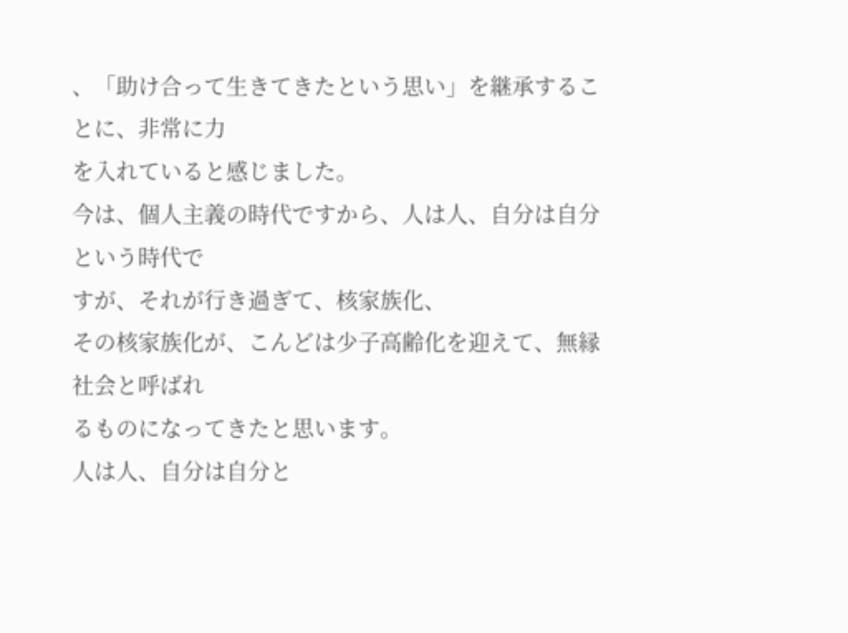、「助け合って生きてきたという思い」を継承することに、非常に力
を入れていると感じました。
今は、個人主義の時代ですから、人は人、自分は自分という時代で
すが、それが行き過ぎて、核家族化、
その核家族化が、こんどは少子高齢化を迎えて、無縁社会と呼ばれ
るものになってきたと思います。
人は人、自分は自分と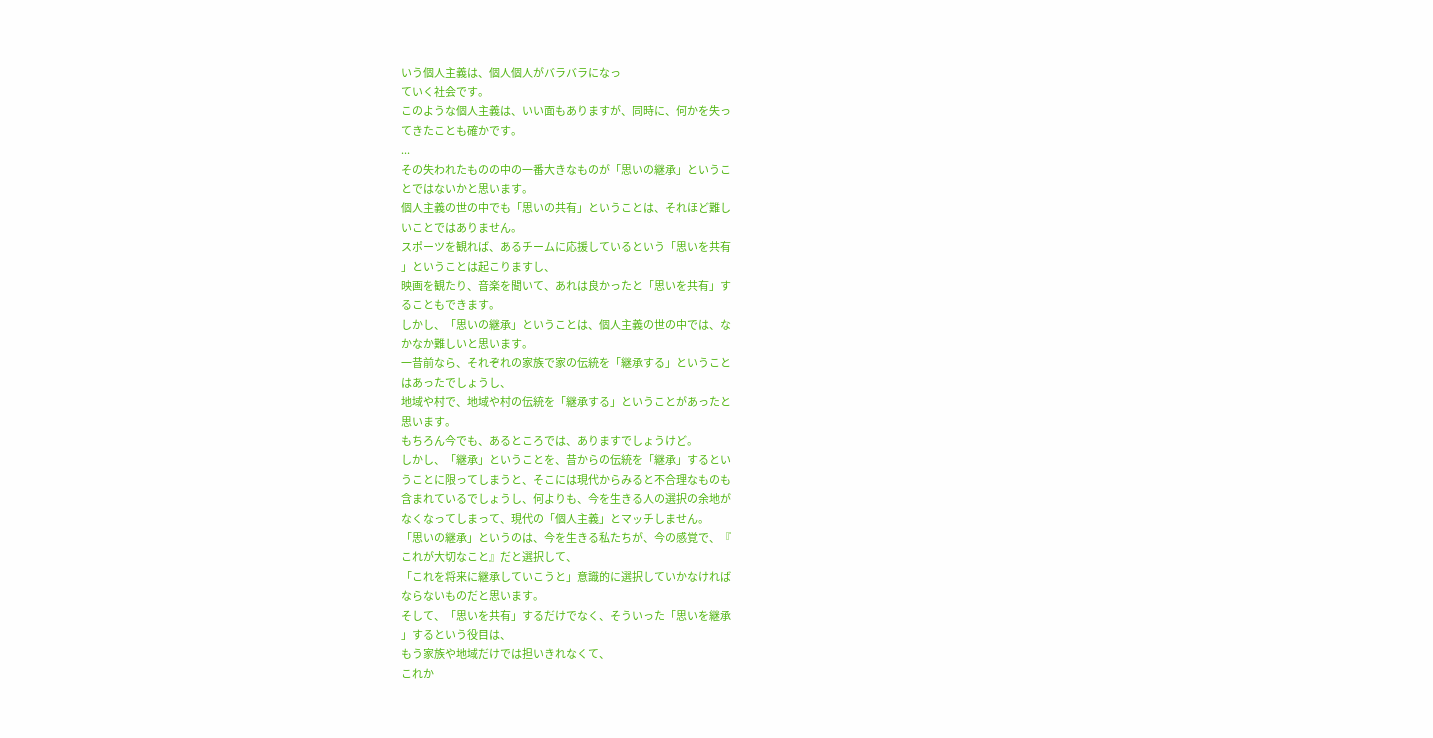いう個人主義は、個人個人がバラバラになっ
ていく社会です。
このような個人主義は、いい面もありますが、同時に、何かを失っ
てきたことも確かです。
...
その失われたものの中の一番大きなものが「思いの継承」というこ
とではないかと思います。
個人主義の世の中でも「思いの共有」ということは、それほど難し
いことではありません。
スポーツを観れば、あるチームに応援しているという「思いを共有
」ということは起こりますし、
映画を観たり、音楽を聞いて、あれは良かったと「思いを共有」す
ることもできます。
しかし、「思いの継承」ということは、個人主義の世の中では、な
かなか難しいと思います。
一昔前なら、それぞれの家族で家の伝統を「継承する」ということ
はあったでしょうし、
地域や村で、地域や村の伝統を「継承する」ということがあったと
思います。
もちろん今でも、あるところでは、ありますでしょうけど。
しかし、「継承」ということを、昔からの伝統を「継承」するとい
うことに限ってしまうと、そこには現代からみると不合理なものも
含まれているでしょうし、何よりも、今を生きる人の選択の余地が
なくなってしまって、現代の「個人主義」とマッチしません。
「思いの継承」というのは、今を生きる私たちが、今の感覚で、『
これが大切なこと』だと選択して、
「これを将来に継承していこうと」意識的に選択していかなければ
ならないものだと思います。
そして、「思いを共有」するだけでなく、そういった「思いを継承
」するという役目は、
もう家族や地域だけでは担いきれなくて、
これか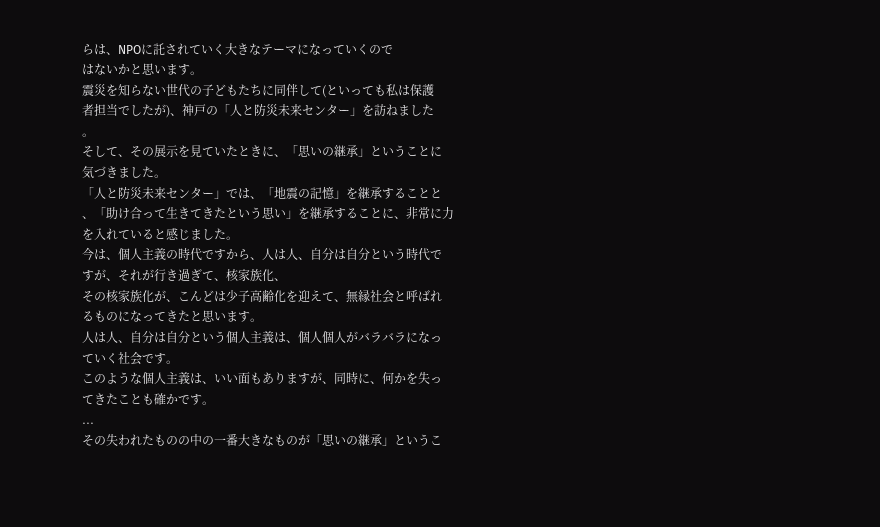らは、NPOに託されていく大きなテーマになっていくので
はないかと思います。
震災を知らない世代の子どもたちに同伴して(といっても私は保護
者担当でしたが)、神戸の「人と防災未来センター」を訪ねました
。
そして、その展示を見ていたときに、「思いの継承」ということに
気づきました。
「人と防災未来センター」では、「地震の記憶」を継承することと
、「助け合って生きてきたという思い」を継承することに、非常に力
を入れていると感じました。
今は、個人主義の時代ですから、人は人、自分は自分という時代で
すが、それが行き過ぎて、核家族化、
その核家族化が、こんどは少子高齢化を迎えて、無縁社会と呼ばれ
るものになってきたと思います。
人は人、自分は自分という個人主義は、個人個人がバラバラになっ
ていく社会です。
このような個人主義は、いい面もありますが、同時に、何かを失っ
てきたことも確かです。
...
その失われたものの中の一番大きなものが「思いの継承」というこ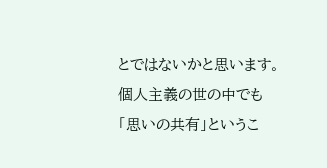とではないかと思います。
個人主義の世の中でも「思いの共有」というこ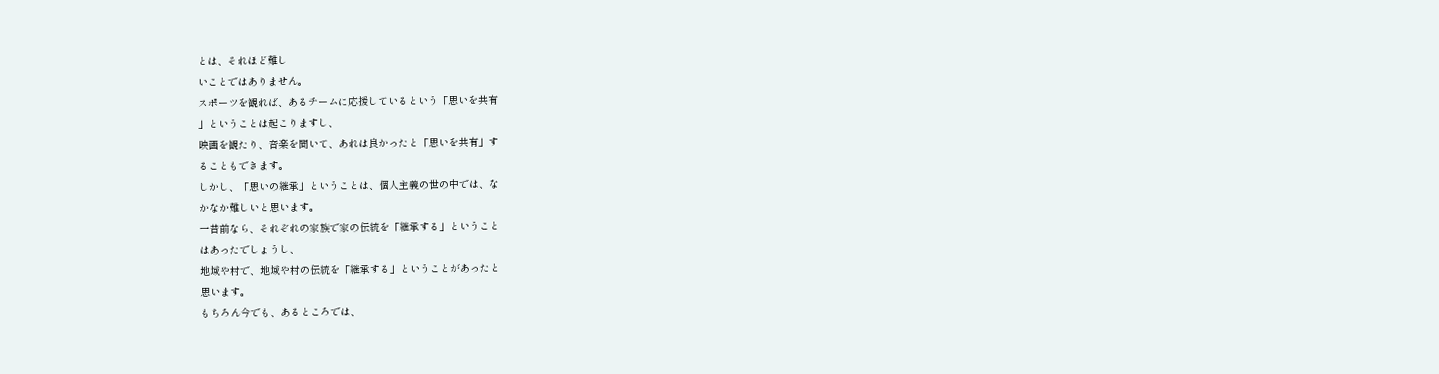とは、それほど難し
いことではありません。
スポーツを観れば、あるチームに応援しているという「思いを共有
」ということは起こりますし、
映画を観たり、音楽を聞いて、あれは良かったと「思いを共有」す
ることもできます。
しかし、「思いの継承」ということは、個人主義の世の中では、な
かなか難しいと思います。
一昔前なら、それぞれの家族で家の伝統を「継承する」ということ
はあったでしょうし、
地域や村で、地域や村の伝統を「継承する」ということがあったと
思います。
もちろん今でも、あるところでは、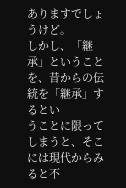ありますでしょうけど。
しかし、「継承」ということを、昔からの伝統を「継承」するとい
うことに限ってしまうと、そこには現代からみると不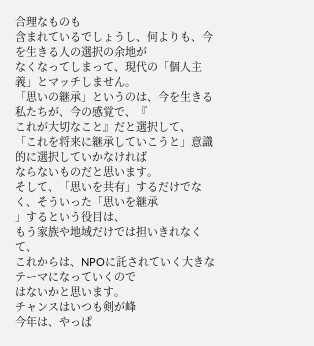合理なものも
含まれているでしょうし、何よりも、今を生きる人の選択の余地が
なくなってしまって、現代の「個人主義」とマッチしません。
「思いの継承」というのは、今を生きる私たちが、今の感覚で、『
これが大切なこと』だと選択して、
「これを将来に継承していこうと」意識的に選択していかなければ
ならないものだと思います。
そして、「思いを共有」するだけでなく、そういった「思いを継承
」するという役目は、
もう家族や地域だけでは担いきれなくて、
これからは、NPOに託されていく大きなテーマになっていくので
はないかと思います。
チャンスはいつも剣が峰
今年は、やっぱ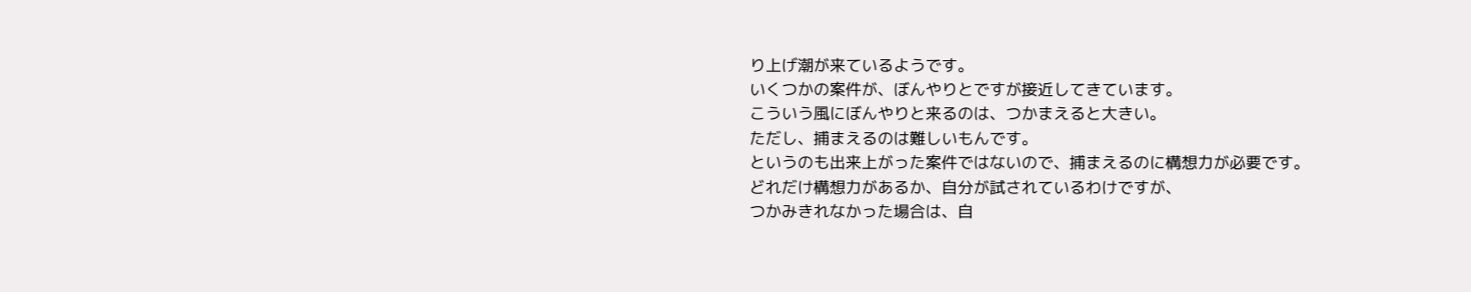り上げ潮が来ているようです。
いくつかの案件が、ぼんやりとですが接近してきています。
こういう風にぼんやりと来るのは、つかまえると大きい。
ただし、捕まえるのは難しいもんです。
というのも出来上がった案件ではないので、捕まえるのに構想力が必要です。
どれだけ構想力があるか、自分が試されているわけですが、
つかみきれなかった場合は、自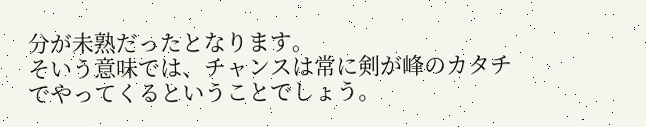分が未熟だったとなります。
そいう意味では、チャンスは常に剣が峰のカタチでやってくるということでしょう。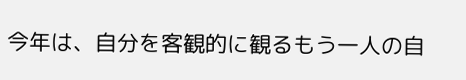今年は、自分を客観的に観るもう一人の自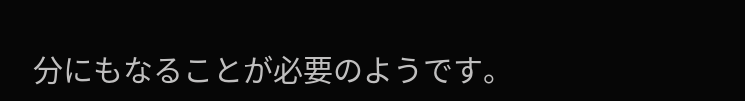分にもなることが必要のようです。